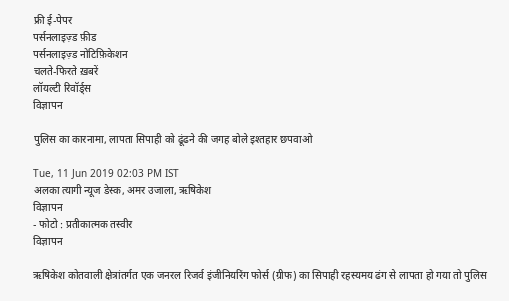फ्री ई-पेपर
पर्सनलाइज़्ड फ़ीड
पर्सनलाइज़्ड नोटिफ़िकेशन
चलते-फिरते ख़बरें
लॉयल्टी रिवॉर्ड्स
विज्ञापन

पुलिस का कारनामा, लापता सिपाही को ढूंढने की जगह बोले इश्तहार छपवाओ

Tue, 11 Jun 2019 02:03 PM IST
अलका त्यागी न्यूज डेस्क, अमर उजाला, ऋषिकेश
विज्ञापन
- फोटो : प्रतीकात्मक तस्वीर
विज्ञापन

ऋषिकेश कोतवाली क्षेत्रांतर्गत एक जनरल रिजर्व इंजीनियरिंग फोर्स (ग्रीफ) का सिपाही रहस्यमय ढंग से लापता हो गया तो पुलिस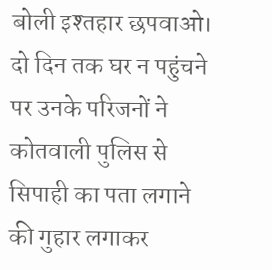बोली इश्तहार छपवाओ। दो दिन तक घर न पहुंचने पर उनके परिजनों ने कोतवाली पुलिस से सिपाही का पता लगाने की गुहार लगाकर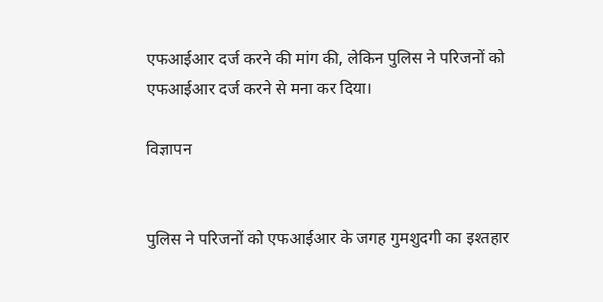एफआईआर दर्ज करने की मांग की, लेकिन पुलिस ने परिजनों को एफआईआर दर्ज करने से मना कर दिया।

विज्ञापन


पुलिस ने परिजनों को एफआईआर के जगह गुमशुदगी का इश्तहार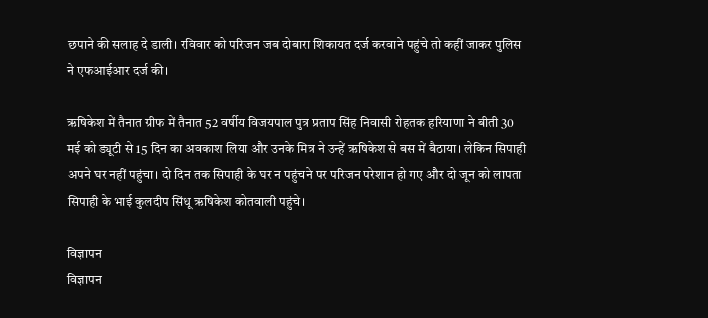छपाने की सलाह दे डाली। रविवार को परिजन जब दोबारा शिकायत दर्ज करवाने पहुंचे तो कहीं जाकर पुलिस ने एफआईआर दर्ज की।

ऋषिकेश में तैनात ग्रीफ में तैनात 52 वर्षीय विजयपाल पुत्र प्रताप सिंह निवासी रोहतक हरियाणा ने बीती 30 मई को ड्यूटी से 15 दिन का अवकाश लिया और उनके मित्र ने उन्हें ऋषिकेश से बस में बैठाया। लेकिन सिपाही अपने घर नहीं पहुंचा। दो दिन तक सिपाही के घर न पहुंचने पर परिजन परेशान हो गए और दो जून को लापता सिपाही के भाई कुलदीप सिंधू ऋषिकेश कोतवाली पहुंचे।

विज्ञापन
विज्ञापन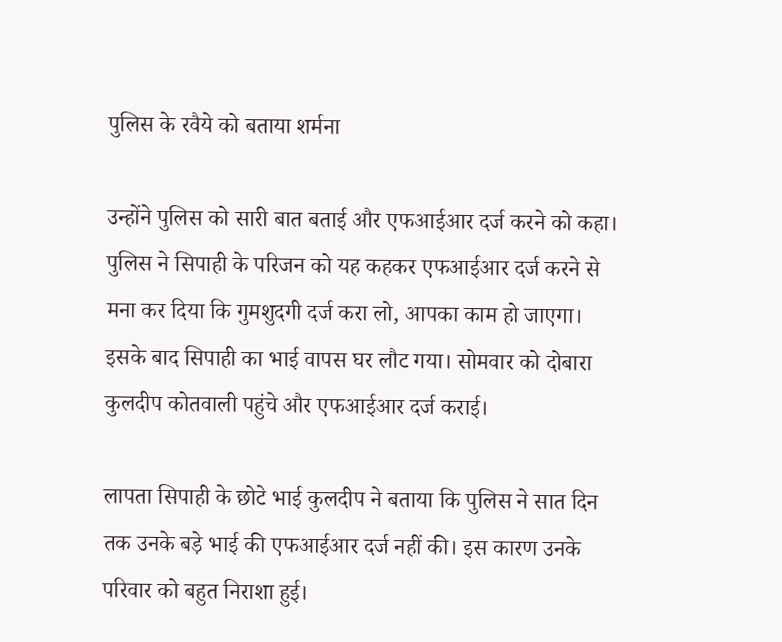पुलिस के रवैये को बताया शर्मना

उन्होंने पुलिस को सारी बात बताई और एफआईआर दर्ज करने को कहा। पुलिस ने सिपाही के परिजन को यह कहकर एफआईआर दर्ज करने से मना कर दिया कि गुमशुदगी दर्ज करा लो, आपका काम हो जाएगा। इसके बाद सिपाही का भाई वापस घर लौट गया। सोमवार को दोबारा कुलदीप कोतवाली पहुंचे और एफआईआर दर्ज कराई।

लापता सिपाही के छोटे भाई कुलदीप ने बताया कि पुलिस ने सात दिन तक उनके बड़े भाई की एफआईआर दर्ज नहीं की। इस कारण उनके परिवार को बहुत निराशा हुई।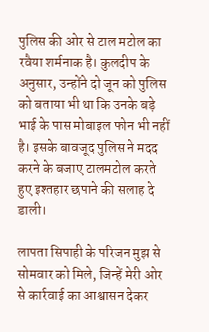पुलिस की ओर से टाल मटोल का रवैया शर्मनाक है। कुलदीप के अनुसार, उन्होंने दो जून को पुलिस को बताया भी था कि उनके बड़े भाई के पास मोबाइल फोन भी नहीं है। इसके बावजूद पुलिस ने मदद करने के बजाए टालमटोल करते हुए इश्तहार छपाने की सलाह दे डाली।

लापता सिपाही के परिजन मुझ से सोमवार को मिले, जिन्हें मेरी ओर से कार्रवाई का आश्वासन देकर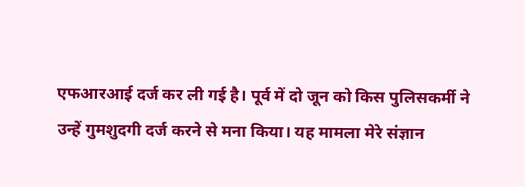एफआरआई दर्ज कर ली गई है। पूर्व में दो जून को किस पुलिसकर्मी ने उन्हें गुमशुदगी दर्ज करने से मना किया। यह मामला मेरे संज्ञान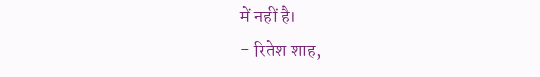में नहीं है।
- रितेश शाह,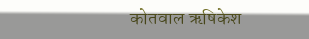कोतवाल ऋषिकेश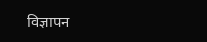विज्ञापन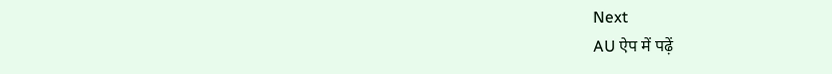Next
AU ऐप में पढ़ें